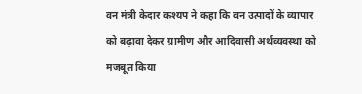वन मंत्री केदार कश्यप ने कहा कि वन उत्पादों के व्यापार को बढ़ावा देकर ग्रामीण और आदिवासी अर्थव्यवस्था को मजबूत किया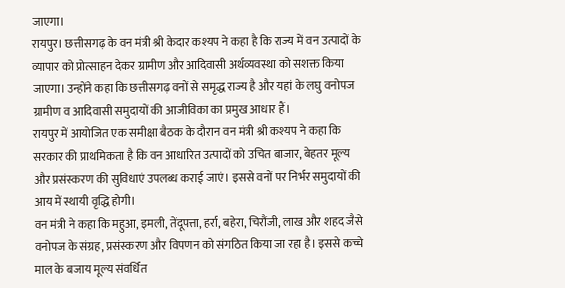जाएगा।
रायपुर। छत्तीसगढ़ के वन मंत्री श्री केदार कश्यप ने कहा है कि राज्य में वन उत्पादों के व्यापार को प्रोत्साहन देकर ग्रामीण और आदिवासी अर्थव्यवस्था को सशक्त किया जाएगा। उन्होंने कहा कि छत्तीसगढ़ वनों से समृद्ध राज्य है और यहां के लघु वनोपज ग्रामीण व आदिवासी समुदायों की आजीविका का प्रमुख आधार हैं।
रायपुर में आयोजित एक समीक्षा बैठक के दौरान वन मंत्री श्री कश्यप ने कहा कि सरकार की प्राथमिकता है कि वन आधारित उत्पादों को उचित बाजार, बेहतर मूल्य और प्रसंस्करण की सुविधाएं उपलब्ध कराई जाएं। इससे वनों पर निर्भर समुदायों की आय में स्थायी वृद्धि होगी।
वन मंत्री ने कहा कि महुआ, इमली, तेंदूपत्ता, हर्रा, बहेरा, चिरौंजी, लाख और शहद जैसे वनोपज के संग्रह, प्रसंस्करण और विपणन को संगठित किया जा रहा है। इससे कच्चे माल के बजाय मूल्य संवर्धित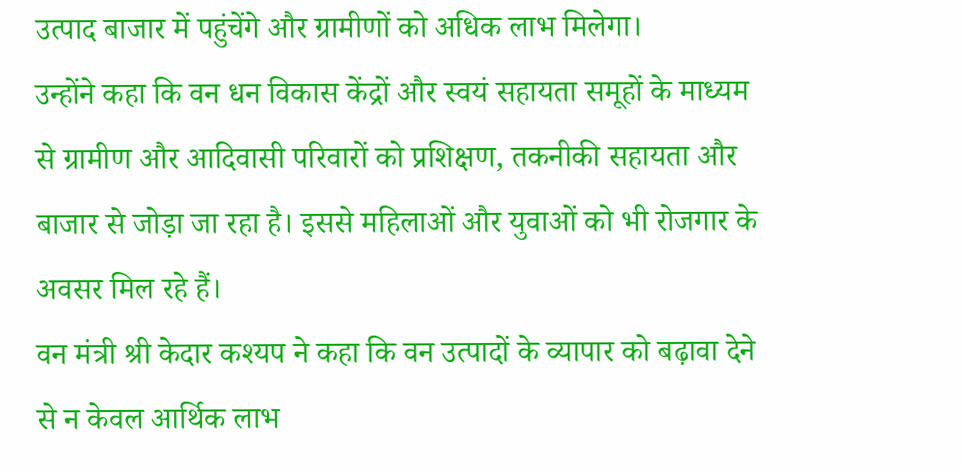उत्पाद बाजार में पहुंचेंगे और ग्रामीणों को अधिक लाभ मिलेगा।
उन्होंने कहा कि वन धन विकास केंद्रों और स्वयं सहायता समूहों के माध्यम से ग्रामीण और आदिवासी परिवारों को प्रशिक्षण, तकनीकी सहायता और बाजार से जोड़ा जा रहा है। इससे महिलाओं और युवाओं को भी रोजगार के अवसर मिल रहे हैं।
वन मंत्री श्री केदार कश्यप ने कहा कि वन उत्पादों के व्यापार को बढ़ावा देने से न केवल आर्थिक लाभ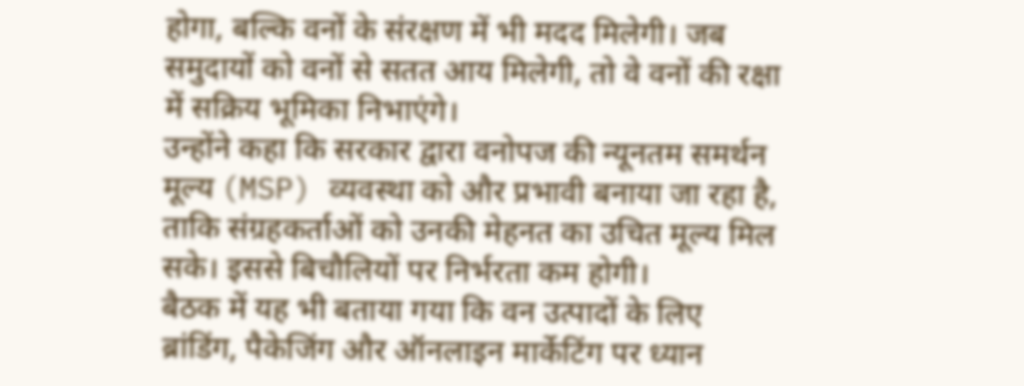होगा, बल्कि वनों के संरक्षण में भी मदद मिलेगी। जब समुदायों को वनों से सतत आय मिलेगी, तो वे वनों की रक्षा में सक्रिय भूमिका निभाएंगे।
उन्होंने कहा कि सरकार द्वारा वनोपज की न्यूनतम समर्थन मूल्य (MSP) व्यवस्था को और प्रभावी बनाया जा रहा है, ताकि संग्रहकर्ताओं को उनकी मेहनत का उचित मूल्य मिल सके। इससे बिचौलियों पर निर्भरता कम होगी।
बैठक में यह भी बताया गया कि वन उत्पादों के लिए ब्रांडिंग, पैकेजिंग और ऑनलाइन मार्केटिंग पर ध्यान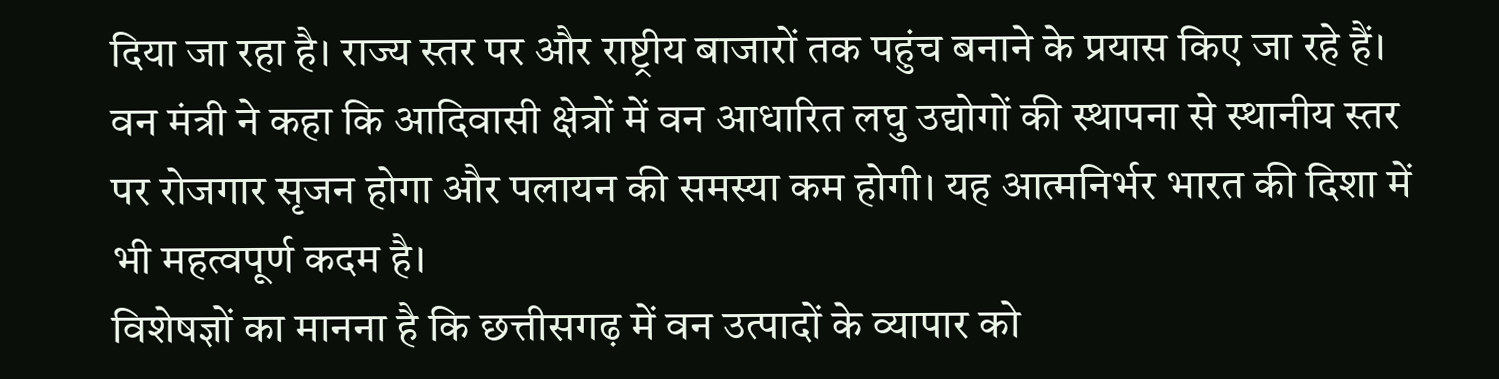दिया जा रहा है। राज्य स्तर पर और राष्ट्रीय बाजारों तक पहुंच बनाने के प्रयास किए जा रहे हैं।
वन मंत्री ने कहा कि आदिवासी क्षेत्रों में वन आधारित लघु उद्योगों की स्थापना से स्थानीय स्तर पर रोजगार सृजन होगा और पलायन की समस्या कम होगी। यह आत्मनिर्भर भारत की दिशा में भी महत्वपूर्ण कदम है।
विशेषज्ञों का मानना है कि छत्तीसगढ़ में वन उत्पादों के व्यापार को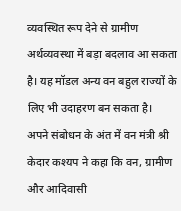व्यवस्थित रूप देने से ग्रामीण अर्थव्यवस्था में बड़ा बदलाव आ सकता है। यह मॉडल अन्य वन बहुल राज्यों के लिए भी उदाहरण बन सकता है।
अपने संबोधन के अंत में वन मंत्री श्री केदार कश्यप ने कहा कि वन, ग्रामीण और आदिवासी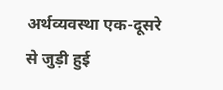अर्थव्यवस्था एक-दूसरे से जुड़ी हुई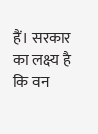हैं। सरकार का लक्ष्य है कि वन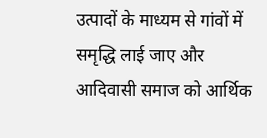उत्पादों के माध्यम से गांवों में समृद्धि लाई जाए और आदिवासी समाज को आर्थिक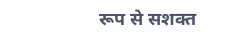रूप से सशक्त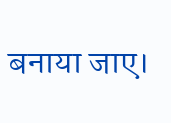बनाया जाए।